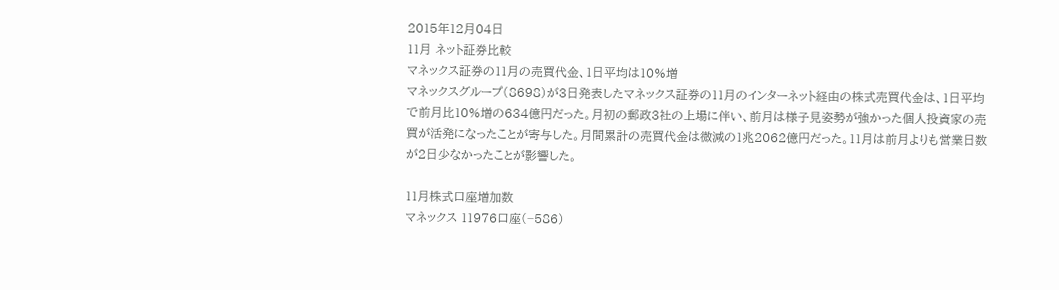2015年12月04日
11月 ネット証券比較
マネックス証券の11月の売買代金、1日平均は10%増
マネックスグループ(8698)が3日発表したマネックス証券の11月のインターネット経由の株式売買代金は、1日平均で前月比10%増の634億円だった。月初の郵政3社の上場に伴い、前月は様子見姿勢が強かった個人投資家の売買が活発になったことが寄与した。月間累計の売買代金は微減の1兆2062億円だった。11月は前月よりも営業日数が2日少なかったことが影響した。

11月株式口座増加数
マネックス 11976口座(−586)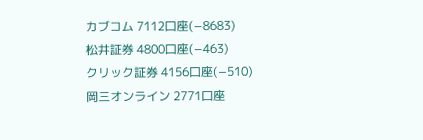カブコム 7112口座(−8683)
松井証券 4800口座(−463)
クリック証券 4156口座(−510)
岡三オンライン 2771口座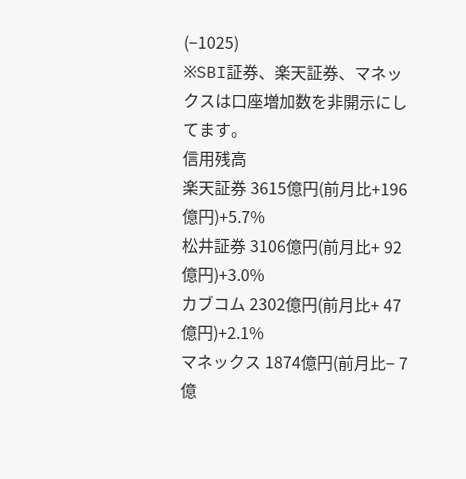(−1025)
※SBI証券、楽天証券、マネックスは口座増加数を非開示にしてます。
信用残高
楽天証券 3615億円(前月比+196億円)+5.7%
松井証券 3106億円(前月比+ 92億円)+3.0%
カブコム 2302億円(前月比+ 47億円)+2.1%
マネックス 1874億円(前月比− 7億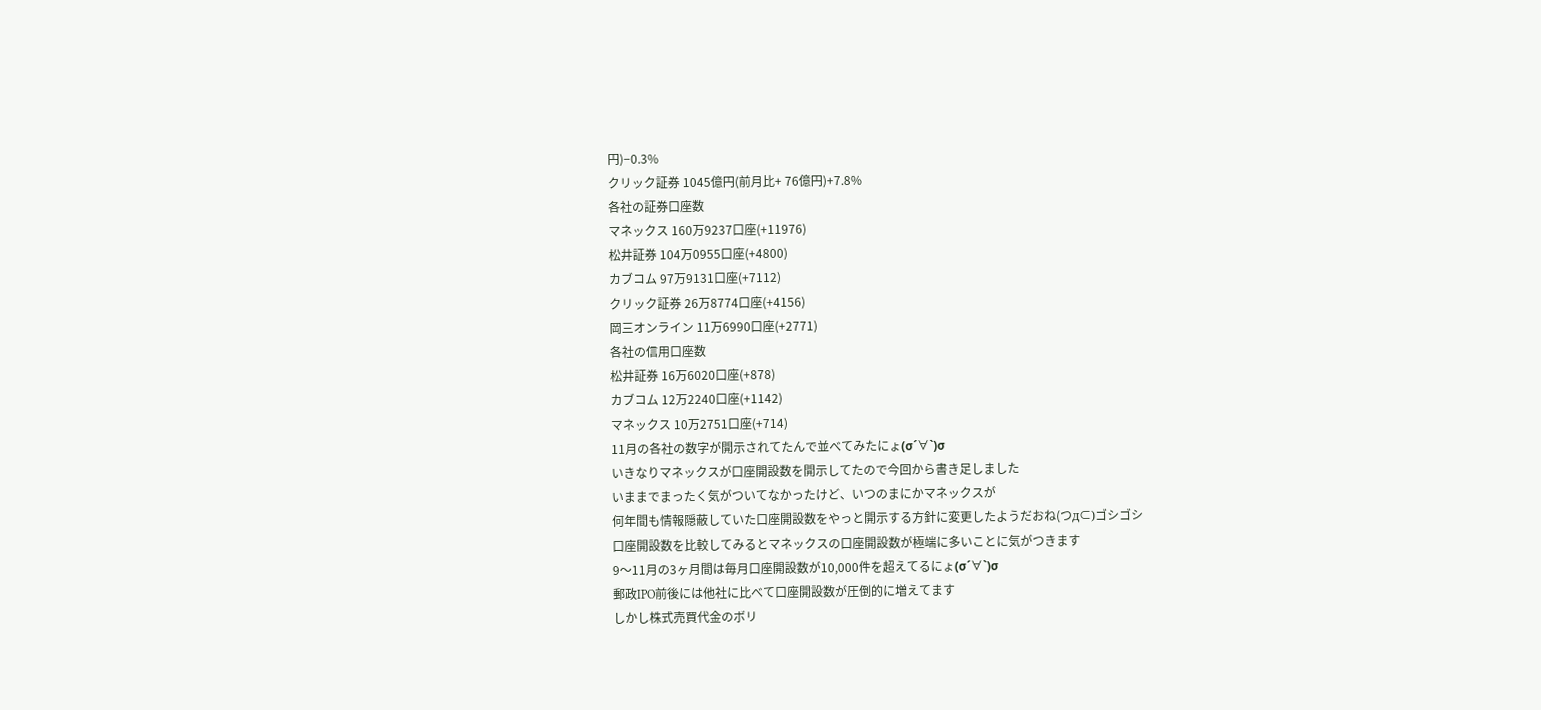円)−0.3%
クリック証券 1045億円(前月比+ 76億円)+7.8%
各社の証券口座数
マネックス 160万9237口座(+11976)
松井証券 104万0955口座(+4800)
カブコム 97万9131口座(+7112)
クリック証券 26万8774口座(+4156)
岡三オンライン 11万6990口座(+2771)
各社の信用口座数
松井証券 16万6020口座(+878)
カブコム 12万2240口座(+1142)
マネックス 10万2751口座(+714)
11月の各社の数字が開示されてたんで並べてみたにょ(σ´∀`)σ
いきなりマネックスが口座開設数を開示してたので今回から書き足しました
いままでまったく気がついてなかったけど、いつのまにかマネックスが
何年間も情報隠蔽していた口座開設数をやっと開示する方針に変更したようだおね(つд⊂)ゴシゴシ
口座開設数を比較してみるとマネックスの口座開設数が極端に多いことに気がつきます
9〜11月の3ヶ月間は毎月口座開設数が10,000件を超えてるにょ(σ´∀`)σ
郵政IPO前後には他社に比べて口座開設数が圧倒的に増えてます
しかし株式売買代金のボリ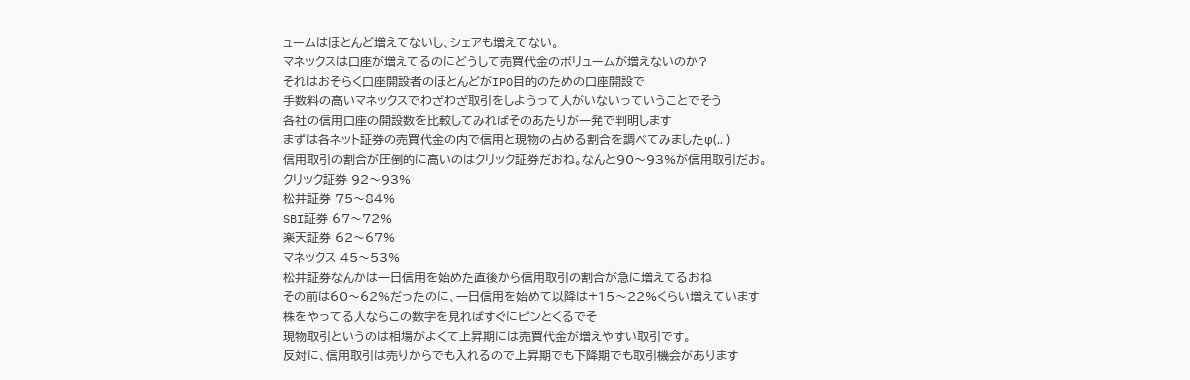ュームはほとんど増えてないし、シェアも増えてない。
マネックスは口座が増えてるのにどうして売買代金のボリュームが増えないのか?
それはおそらく口座開設者のほとんどがIPO目的のための口座開設で
手数料の高いマネックスでわざわざ取引をしようって人がいないっていうことでそう
各社の信用口座の開設数を比較してみればそのあたりが一発で判明します
まずは各ネット証券の売買代金の内で信用と現物の占める割合を調べてみましたφ(.. )
信用取引の割合が圧倒的に高いのはクリック証券だおね。なんと90〜93%が信用取引だお。
クリック証券 92〜93%
松井証券 75〜84%
SBI証券 67〜72%
楽天証券 62〜67%
マネックス 45〜53%
松井証券なんかは一日信用を始めた直後から信用取引の割合が急に増えてるおね
その前は60〜62%だったのに、一日信用を始めて以降は+15〜22%くらい増えています
株をやってる人ならこの数字を見ればすぐにピンとくるでそ
現物取引というのは相場がよくて上昇期には売買代金が増えやすい取引です。
反対に、信用取引は売りからでも入れるので上昇期でも下降期でも取引機会があります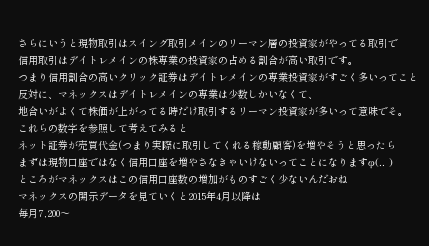さらにいうと現物取引はスイング取引メインのリーマン層の投資家がやってる取引で
信用取引はデイトレメインの株専業の投資家の占める割合が高い取引です。
つまり信用割合の高いクリック証券はデイトレメインの専業投資家がすごく多いってこと
反対に、マネックスはデイトレメインの専業は少数しかいなくて、
地合いがよくて株価が上がってる時だけ取引するリーマン投資家が多いって意味でそ。
これらの数字を参照して考えてみると
ネット証券が売買代金(つまり実際に取引してくれる稼動顧客)を増やそうと思ったら
まずは現物口座ではなく信用口座を増やさなきゃいけないってことになりますφ(.. )
ところがマネックスはこの信用口座数の増加がものすごく少ないんだおね
マネックスの開示データを見ていくと2015年4月以降は
毎月7,200〜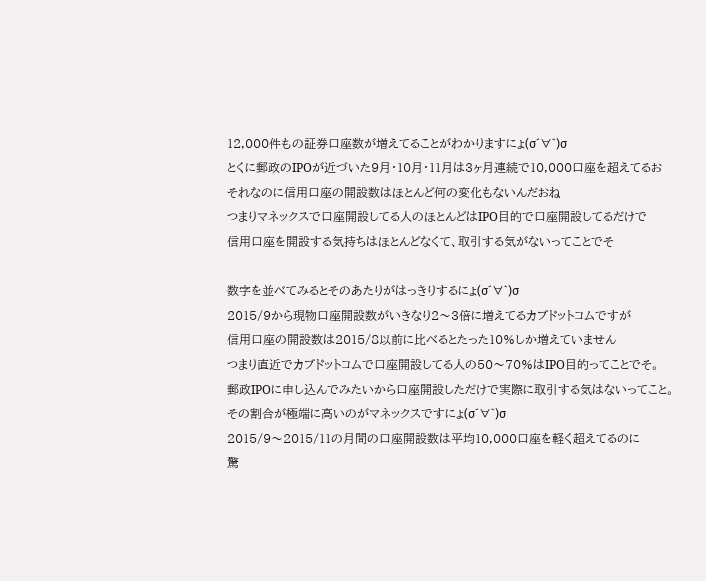12,000件もの証券口座数が増えてることがわかりますにょ(σ´∀`)σ
とくに郵政のIPOが近づいた9月・10月・11月は3ヶ月連続で10,000口座を超えてるお
それなのに信用口座の開設数はほとんど何の変化もないんだおね
つまりマネックスで口座開設してる人のほとんどはIPO目的で口座開設してるだけで
信用口座を開設する気持ちはほとんどなくて、取引する気がないってことでそ

数字を並べてみるとそのあたりがはっきりするにょ(σ´∀`)σ
2015/9から現物口座開設数がいきなり2〜3倍に増えてるカブドットコムですが
信用口座の開設数は2015/8以前に比べるとたった10%しか増えていません
つまり直近でカブドットコムで口座開設してる人の50〜70%はIPO目的ってことでそ。
郵政IPOに申し込んでみたいから口座開設しただけで実際に取引する気はないってこと。
その割合が極端に高いのがマネックスですにょ(σ´∀`)σ
2015/9〜2015/11の月間の口座開設数は平均10,000口座を軽く超えてるのに
驚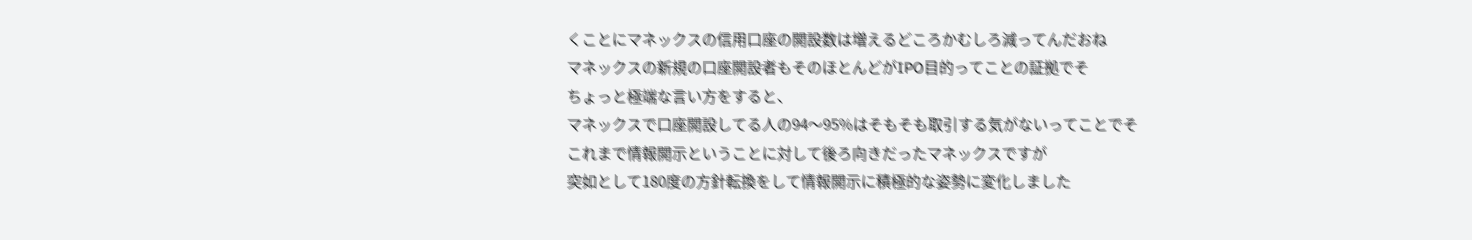くことにマネックスの信用口座の開設数は増えるどころかむしろ減ってんだおね
マネックスの新規の口座開設者もそのほとんどがIPO目的ってことの証拠でそ
ちょっと極端な言い方をすると、
マネックスで口座開設してる人の94〜95%はそもそも取引する気がないってことでそ
これまで情報開示ということに対して後ろ向きだったマネックスですが
突如として180度の方針転換をして情報開示に積極的な姿勢に変化しました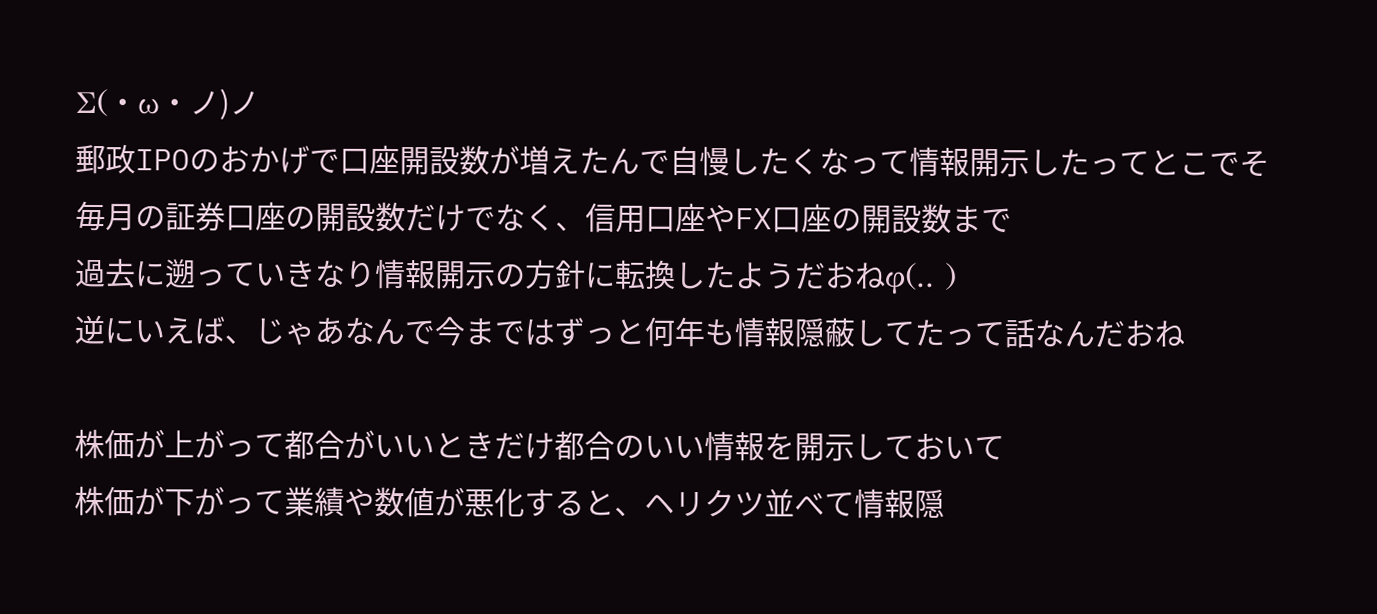Σ(・ω・ノ)ノ
郵政IPOのおかげで口座開設数が増えたんで自慢したくなって情報開示したってとこでそ
毎月の証券口座の開設数だけでなく、信用口座やFX口座の開設数まで
過去に遡っていきなり情報開示の方針に転換したようだおねφ(.. )
逆にいえば、じゃあなんで今まではずっと何年も情報隠蔽してたって話なんだおね

株価が上がって都合がいいときだけ都合のいい情報を開示しておいて
株価が下がって業績や数値が悪化すると、ヘリクツ並べて情報隠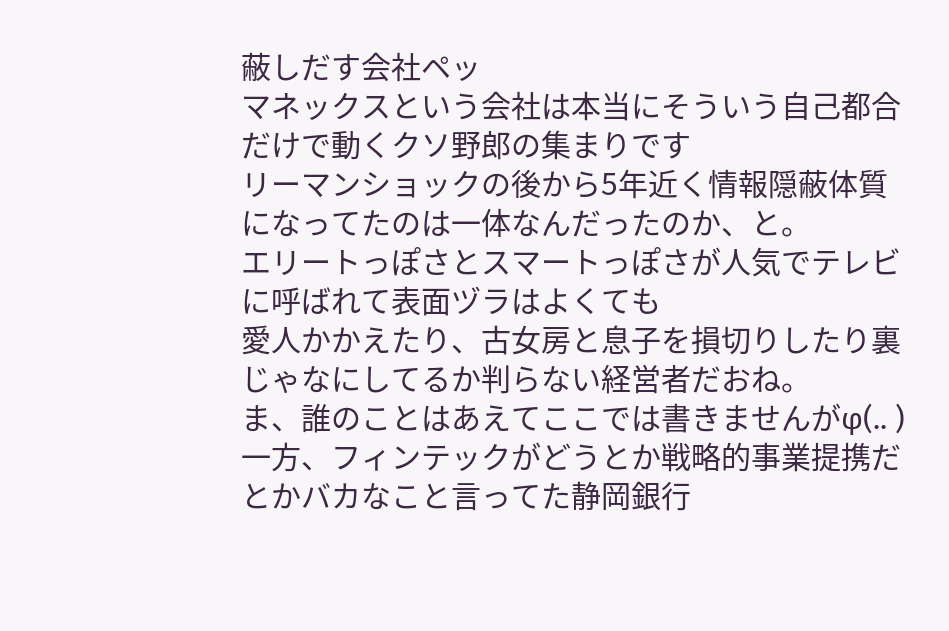蔽しだす会社ペッ
マネックスという会社は本当にそういう自己都合だけで動くクソ野郎の集まりです
リーマンショックの後から5年近く情報隠蔽体質になってたのは一体なんだったのか、と。
エリートっぽさとスマートっぽさが人気でテレビに呼ばれて表面ヅラはよくても
愛人かかえたり、古女房と息子を損切りしたり裏じゃなにしてるか判らない経営者だおね。
ま、誰のことはあえてここでは書きませんがφ(.. )
一方、フィンテックがどうとか戦略的事業提携だとかバカなこと言ってた静岡銀行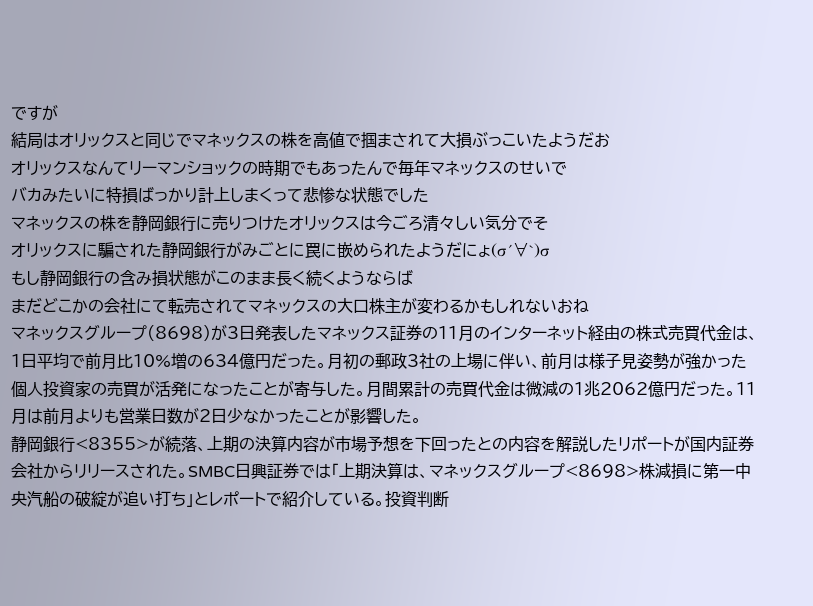ですが
結局はオリックスと同じでマネックスの株を高値で掴まされて大損ぶっこいたようだお
オリックスなんてリーマンショックの時期でもあったんで毎年マネックスのせいで
バカみたいに特損ばっかり計上しまくって悲惨な状態でした
マネックスの株を静岡銀行に売りつけたオリックスは今ごろ清々しい気分でそ
オリックスに騙された静岡銀行がみごとに罠に嵌められたようだにょ(σ´∀`)σ
もし静岡銀行の含み損状態がこのまま長く続くようならば
まだどこかの会社にて転売されてマネックスの大口株主が変わるかもしれないおね
マネックスグループ(8698)が3日発表したマネックス証券の11月のインターネット経由の株式売買代金は、1日平均で前月比10%増の634億円だった。月初の郵政3社の上場に伴い、前月は様子見姿勢が強かった個人投資家の売買が活発になったことが寄与した。月間累計の売買代金は微減の1兆2062億円だった。11月は前月よりも営業日数が2日少なかったことが影響した。
静岡銀行<8355>が続落、上期の決算内容が市場予想を下回ったとの内容を解説したリポートが国内証券会社からリリースされた。SMBC日興証券では「上期決算は、マネックスグループ<8698>株減損に第一中央汽船の破綻が追い打ち」とレポートで紹介している。投資判断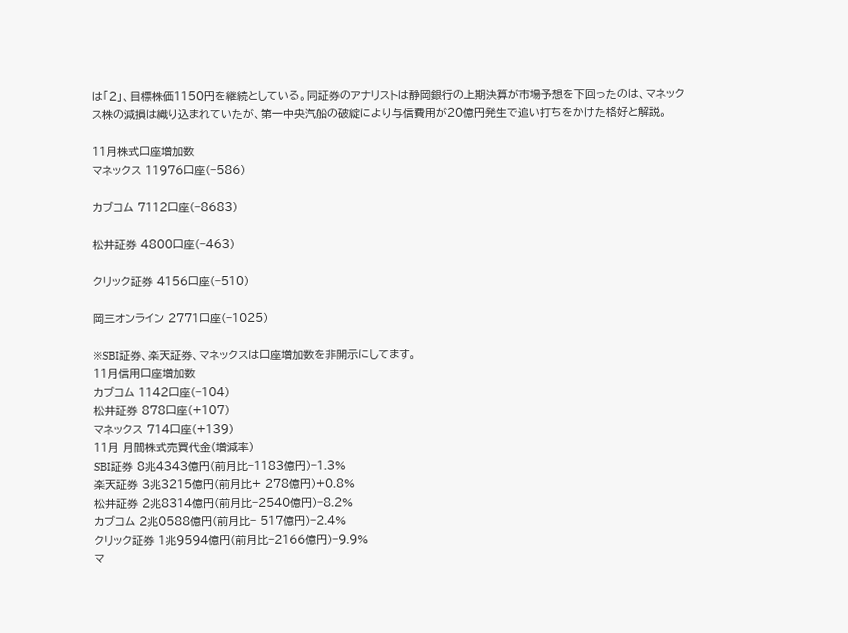は「2」、目標株価1150円を継続としている。同証券のアナリストは静岡銀行の上期決算が市場予想を下回ったのは、マネックス株の減損は織り込まれていたが、第一中央汽船の破綻により与信費用が20億円発生で追い打ちをかけた格好と解説。

11月株式口座増加数
マネックス 11976口座(−586)

カブコム 7112口座(−8683)

松井証券 4800口座(−463)

クリック証券 4156口座(−510)

岡三オンライン 2771口座(−1025)

※SBI証券、楽天証券、マネックスは口座増加数を非開示にしてます。
11月信用口座増加数
カブコム 1142口座(−104)
松井証券 878口座(+107)
マネックス 714口座(+139)
11月 月間株式売買代金(増減率)
SBI証券 8兆4343億円(前月比−1183億円)−1.3%
楽天証券 3兆3215億円(前月比+ 278億円)+0.8%
松井証券 2兆8314億円(前月比−2540億円)−8.2%
カブコム 2兆0588億円(前月比− 517億円)−2.4%
クリック証券 1兆9594億円(前月比−2166億円)−9.9%
マ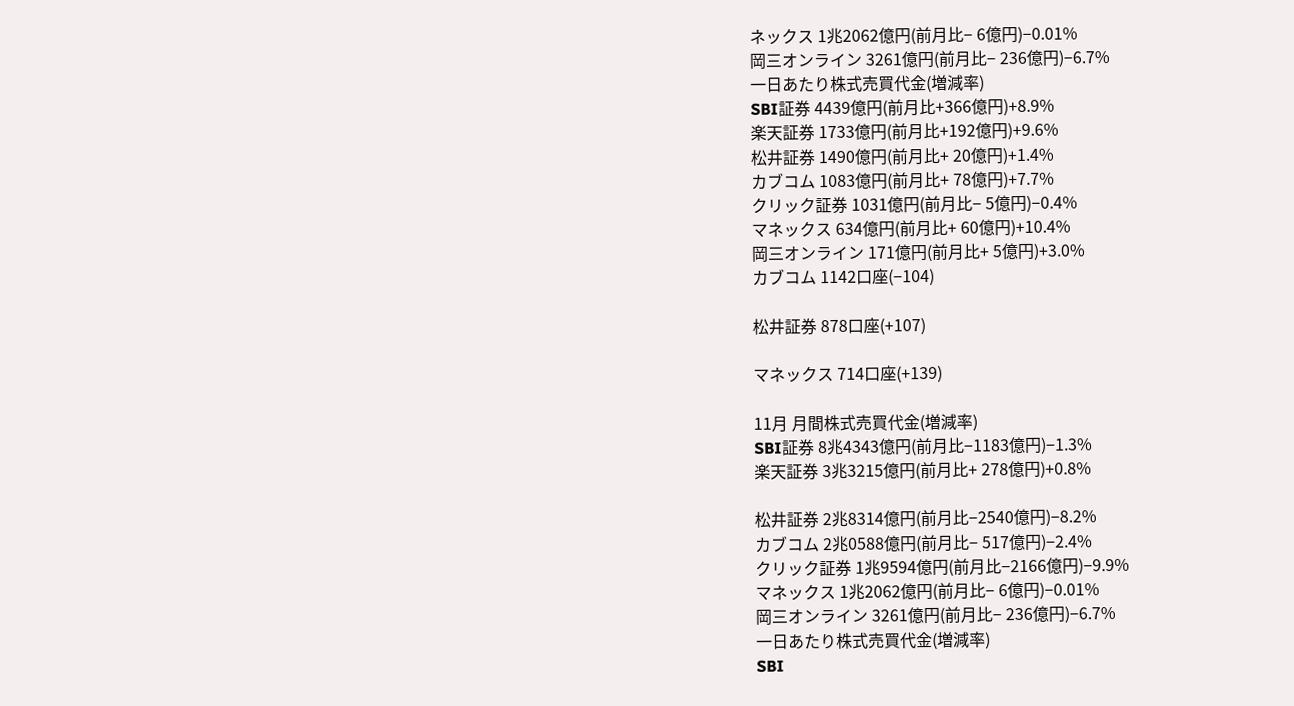ネックス 1兆2062億円(前月比− 6億円)−0.01%
岡三オンライン 3261億円(前月比− 236億円)−6.7%
一日あたり株式売買代金(増減率)
SBI証券 4439億円(前月比+366億円)+8.9%
楽天証券 1733億円(前月比+192億円)+9.6%
松井証券 1490億円(前月比+ 20億円)+1.4%
カブコム 1083億円(前月比+ 78億円)+7.7%
クリック証券 1031億円(前月比− 5億円)−0.4%
マネックス 634億円(前月比+ 60億円)+10.4%
岡三オンライン 171億円(前月比+ 5億円)+3.0%
カブコム 1142口座(−104)

松井証券 878口座(+107)

マネックス 714口座(+139)

11月 月間株式売買代金(増減率)
SBI証券 8兆4343億円(前月比−1183億円)−1.3%
楽天証券 3兆3215億円(前月比+ 278億円)+0.8%

松井証券 2兆8314億円(前月比−2540億円)−8.2%
カブコム 2兆0588億円(前月比− 517億円)−2.4%
クリック証券 1兆9594億円(前月比−2166億円)−9.9%
マネックス 1兆2062億円(前月比− 6億円)−0.01%
岡三オンライン 3261億円(前月比− 236億円)−6.7%
一日あたり株式売買代金(増減率)
SBI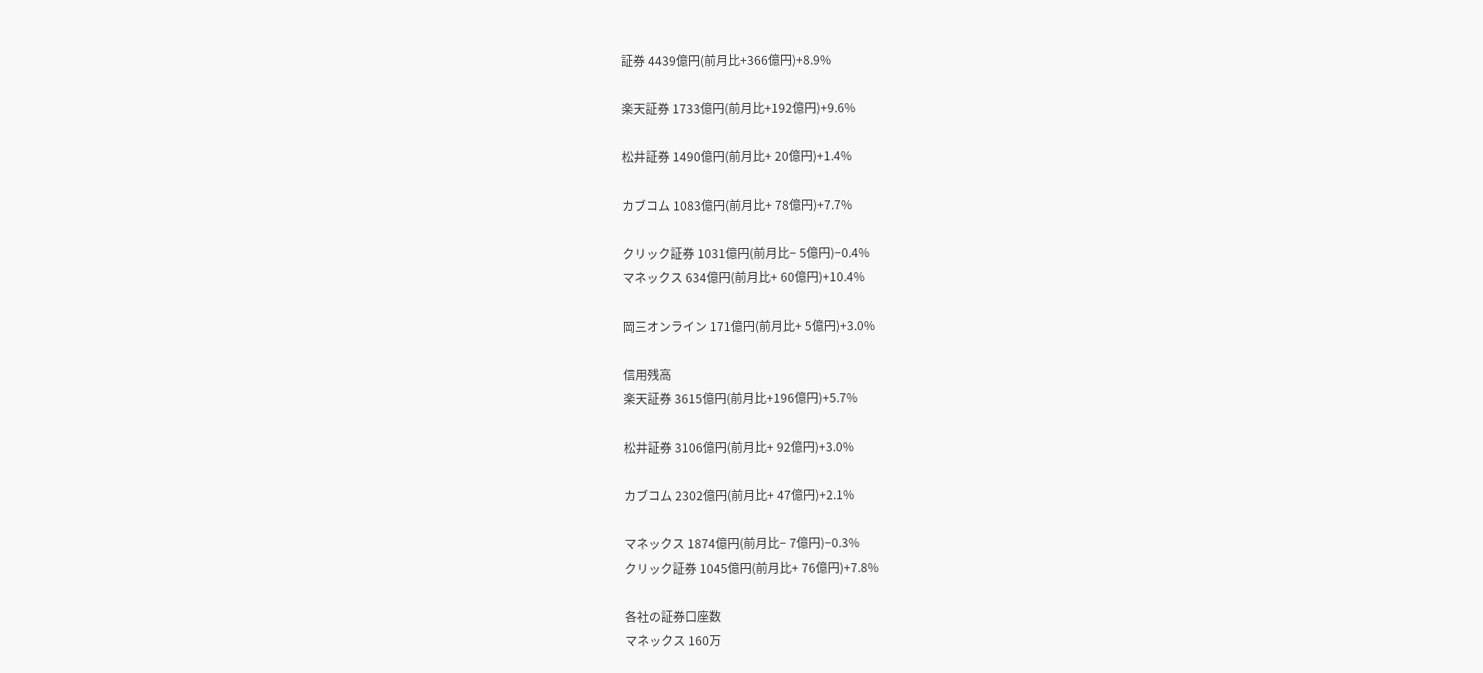証券 4439億円(前月比+366億円)+8.9%

楽天証券 1733億円(前月比+192億円)+9.6%

松井証券 1490億円(前月比+ 20億円)+1.4%

カブコム 1083億円(前月比+ 78億円)+7.7%

クリック証券 1031億円(前月比− 5億円)−0.4%
マネックス 634億円(前月比+ 60億円)+10.4%

岡三オンライン 171億円(前月比+ 5億円)+3.0%

信用残高
楽天証券 3615億円(前月比+196億円)+5.7%

松井証券 3106億円(前月比+ 92億円)+3.0%

カブコム 2302億円(前月比+ 47億円)+2.1%

マネックス 1874億円(前月比− 7億円)−0.3%
クリック証券 1045億円(前月比+ 76億円)+7.8%

各社の証券口座数
マネックス 160万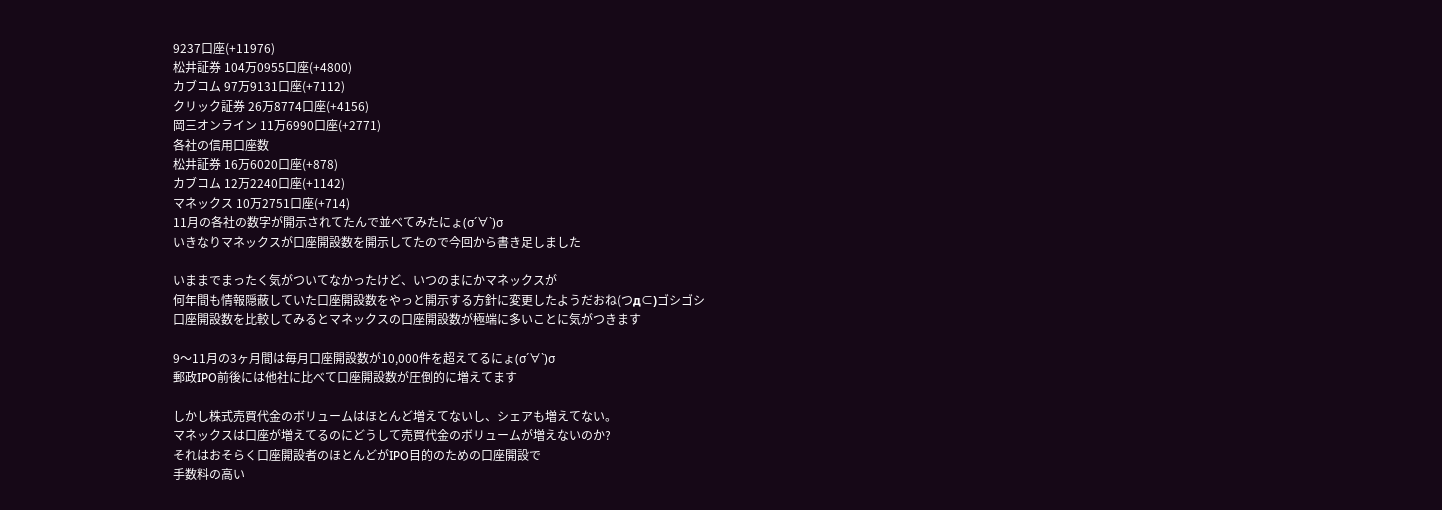9237口座(+11976)
松井証券 104万0955口座(+4800)
カブコム 97万9131口座(+7112)
クリック証券 26万8774口座(+4156)
岡三オンライン 11万6990口座(+2771)
各社の信用口座数
松井証券 16万6020口座(+878)
カブコム 12万2240口座(+1142)
マネックス 10万2751口座(+714)
11月の各社の数字が開示されてたんで並べてみたにょ(σ´∀`)σ
いきなりマネックスが口座開設数を開示してたので今回から書き足しました

いままでまったく気がついてなかったけど、いつのまにかマネックスが
何年間も情報隠蔽していた口座開設数をやっと開示する方針に変更したようだおね(つд⊂)ゴシゴシ
口座開設数を比較してみるとマネックスの口座開設数が極端に多いことに気がつきます

9〜11月の3ヶ月間は毎月口座開設数が10,000件を超えてるにょ(σ´∀`)σ
郵政IPO前後には他社に比べて口座開設数が圧倒的に増えてます

しかし株式売買代金のボリュームはほとんど増えてないし、シェアも増えてない。
マネックスは口座が増えてるのにどうして売買代金のボリュームが増えないのか?
それはおそらく口座開設者のほとんどがIPO目的のための口座開設で
手数料の高い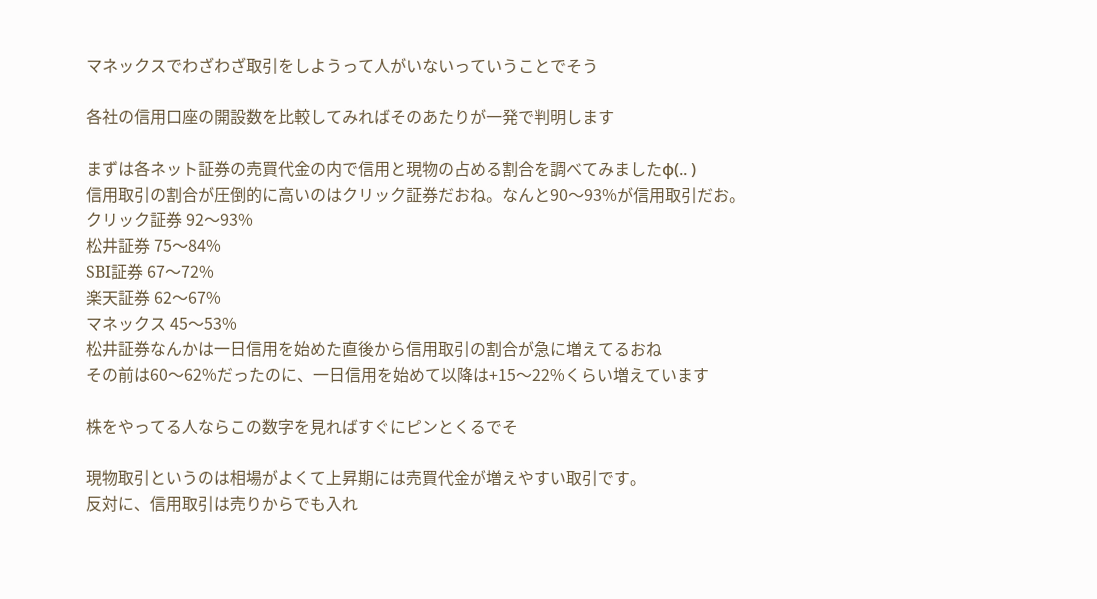マネックスでわざわざ取引をしようって人がいないっていうことでそう

各社の信用口座の開設数を比較してみればそのあたりが一発で判明します

まずは各ネット証券の売買代金の内で信用と現物の占める割合を調べてみましたφ(.. )
信用取引の割合が圧倒的に高いのはクリック証券だおね。なんと90〜93%が信用取引だお。
クリック証券 92〜93%
松井証券 75〜84%
SBI証券 67〜72%
楽天証券 62〜67%
マネックス 45〜53%
松井証券なんかは一日信用を始めた直後から信用取引の割合が急に増えてるおね
その前は60〜62%だったのに、一日信用を始めて以降は+15〜22%くらい増えています

株をやってる人ならこの数字を見ればすぐにピンとくるでそ

現物取引というのは相場がよくて上昇期には売買代金が増えやすい取引です。
反対に、信用取引は売りからでも入れ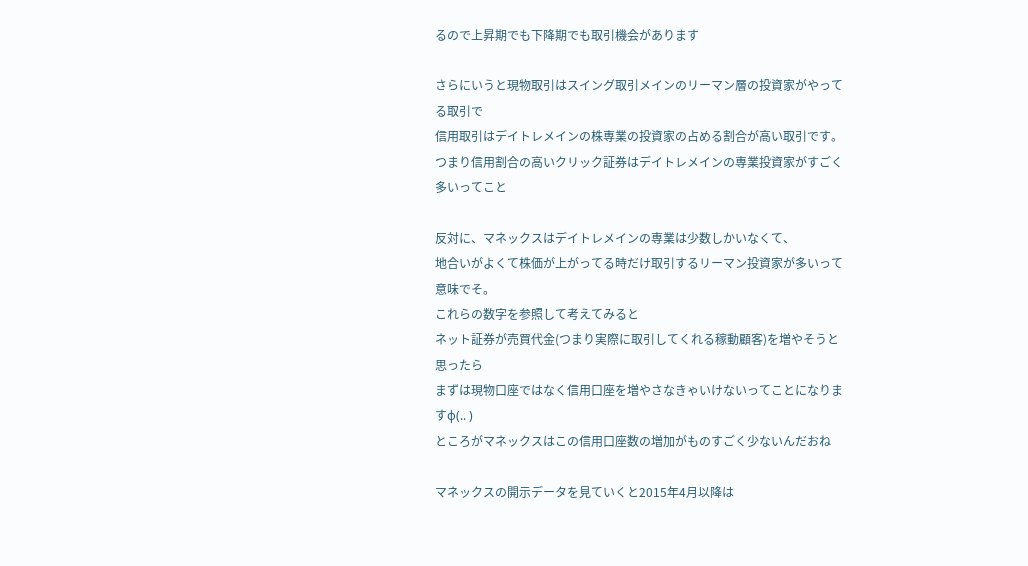るので上昇期でも下降期でも取引機会があります

さらにいうと現物取引はスイング取引メインのリーマン層の投資家がやってる取引で
信用取引はデイトレメインの株専業の投資家の占める割合が高い取引です。
つまり信用割合の高いクリック証券はデイトレメインの専業投資家がすごく多いってこと

反対に、マネックスはデイトレメインの専業は少数しかいなくて、
地合いがよくて株価が上がってる時だけ取引するリーマン投資家が多いって意味でそ。
これらの数字を参照して考えてみると
ネット証券が売買代金(つまり実際に取引してくれる稼動顧客)を増やそうと思ったら
まずは現物口座ではなく信用口座を増やさなきゃいけないってことになりますφ(.. )
ところがマネックスはこの信用口座数の増加がものすごく少ないんだおね

マネックスの開示データを見ていくと2015年4月以降は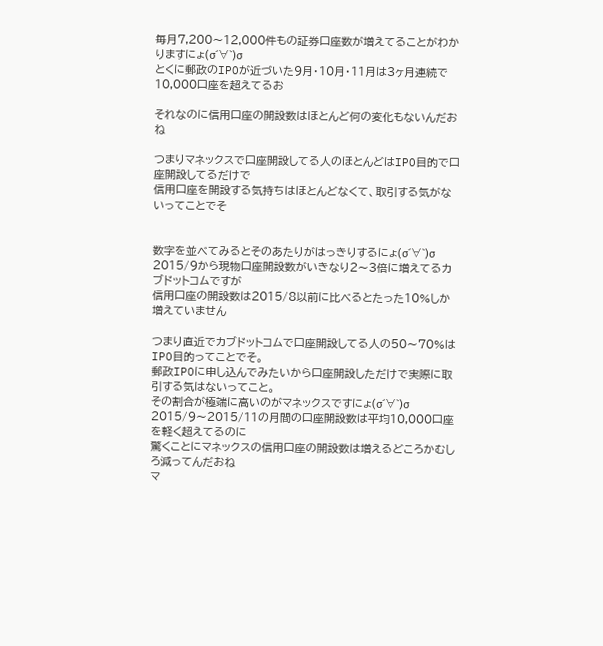毎月7,200〜12,000件もの証券口座数が増えてることがわかりますにょ(σ´∀`)σ
とくに郵政のIPOが近づいた9月・10月・11月は3ヶ月連続で10,000口座を超えてるお

それなのに信用口座の開設数はほとんど何の変化もないんだおね

つまりマネックスで口座開設してる人のほとんどはIPO目的で口座開設してるだけで
信用口座を開設する気持ちはほとんどなくて、取引する気がないってことでそ


数字を並べてみるとそのあたりがはっきりするにょ(σ´∀`)σ
2015/9から現物口座開設数がいきなり2〜3倍に増えてるカブドットコムですが
信用口座の開設数は2015/8以前に比べるとたった10%しか増えていません

つまり直近でカブドットコムで口座開設してる人の50〜70%はIPO目的ってことでそ。
郵政IPOに申し込んでみたいから口座開設しただけで実際に取引する気はないってこと。
その割合が極端に高いのがマネックスですにょ(σ´∀`)σ
2015/9〜2015/11の月間の口座開設数は平均10,000口座を軽く超えてるのに
驚くことにマネックスの信用口座の開設数は増えるどころかむしろ減ってんだおね
マ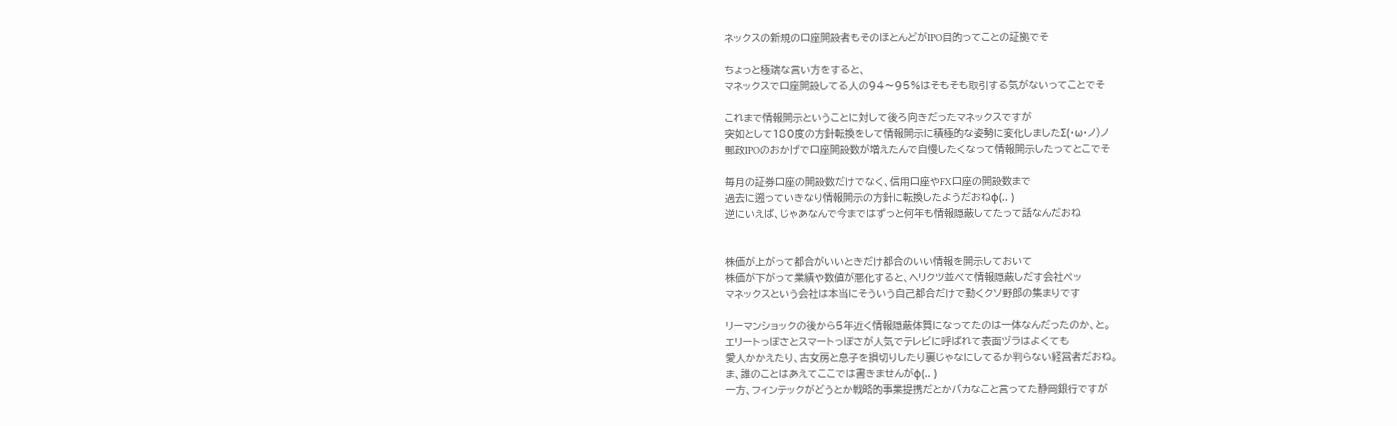ネックスの新規の口座開設者もそのほとんどがIPO目的ってことの証拠でそ

ちょっと極端な言い方をすると、
マネックスで口座開設してる人の94〜95%はそもそも取引する気がないってことでそ

これまで情報開示ということに対して後ろ向きだったマネックスですが
突如として180度の方針転換をして情報開示に積極的な姿勢に変化しましたΣ(・ω・ノ)ノ
郵政IPOのおかげで口座開設数が増えたんで自慢したくなって情報開示したってとこでそ

毎月の証券口座の開設数だけでなく、信用口座やFX口座の開設数まで
過去に遡っていきなり情報開示の方針に転換したようだおねφ(.. )
逆にいえば、じゃあなんで今まではずっと何年も情報隠蔽してたって話なんだおね


株価が上がって都合がいいときだけ都合のいい情報を開示しておいて
株価が下がって業績や数値が悪化すると、ヘリクツ並べて情報隠蔽しだす会社ペッ
マネックスという会社は本当にそういう自己都合だけで動くクソ野郎の集まりです

リーマンショックの後から5年近く情報隠蔽体質になってたのは一体なんだったのか、と。
エリートっぽさとスマートっぽさが人気でテレビに呼ばれて表面ヅラはよくても
愛人かかえたり、古女房と息子を損切りしたり裏じゃなにしてるか判らない経営者だおね。
ま、誰のことはあえてここでは書きませんがφ(.. )
一方、フィンテックがどうとか戦略的事業提携だとかバカなこと言ってた静岡銀行ですが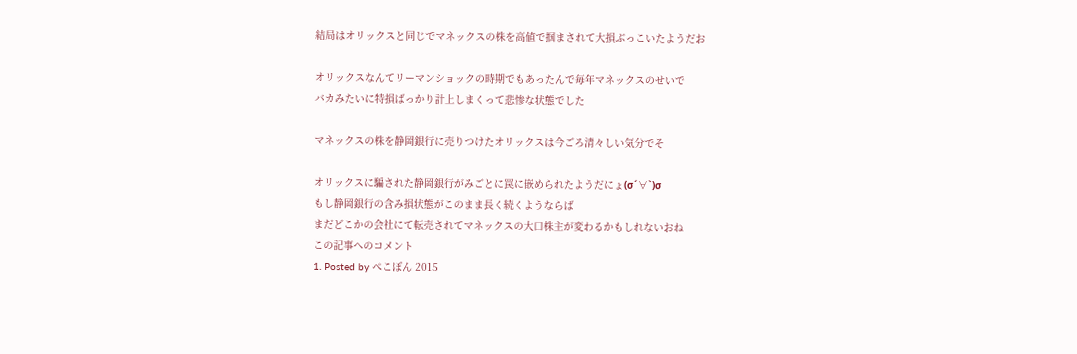結局はオリックスと同じでマネックスの株を高値で掴まされて大損ぶっこいたようだお

オリックスなんてリーマンショックの時期でもあったんで毎年マネックスのせいで
バカみたいに特損ばっかり計上しまくって悲惨な状態でした

マネックスの株を静岡銀行に売りつけたオリックスは今ごろ清々しい気分でそ

オリックスに騙された静岡銀行がみごとに罠に嵌められたようだにょ(σ´∀`)σ
もし静岡銀行の含み損状態がこのまま長く続くようならば
まだどこかの会社にて転売されてマネックスの大口株主が変わるかもしれないおね
この記事へのコメント
1. Posted by ぺこぽん 2015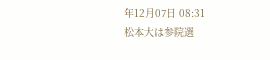年12月07日 08:31
松本大は参院選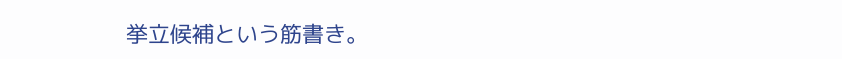挙立候補という筋書き。